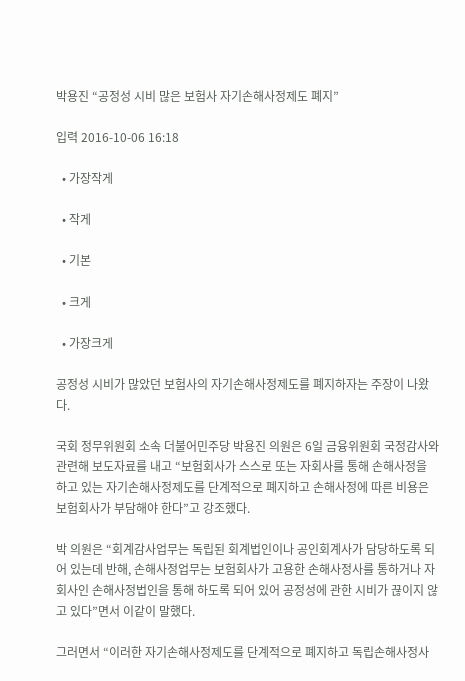박용진 “공정성 시비 많은 보험사 자기손해사정제도 폐지”

입력 2016-10-06 16:18

  • 가장작게

  • 작게

  • 기본

  • 크게

  • 가장크게

공정성 시비가 많았던 보험사의 자기손해사정제도를 폐지하자는 주장이 나왔다.

국회 정무위원회 소속 더불어민주당 박용진 의원은 6일 금융위원회 국정감사와 관련해 보도자료를 내고 “보험회사가 스스로 또는 자회사를 통해 손해사정을 하고 있는 자기손해사정제도를 단계적으로 폐지하고 손해사정에 따른 비용은 보험회사가 부담해야 한다”고 강조했다.

박 의원은 “회계감사업무는 독립된 회계법인이나 공인회계사가 담당하도록 되어 있는데 반해, 손해사정업무는 보험회사가 고용한 손해사정사를 통하거나 자회사인 손해사정법인을 통해 하도록 되어 있어 공정성에 관한 시비가 끊이지 않고 있다”면서 이같이 말했다.

그러면서 “이러한 자기손해사정제도를 단계적으로 폐지하고 독립손해사정사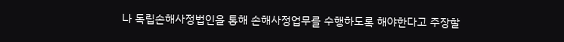나 독립손해사정법인을 통해 손해사정업무를 수행하도록 해야한다고 주장할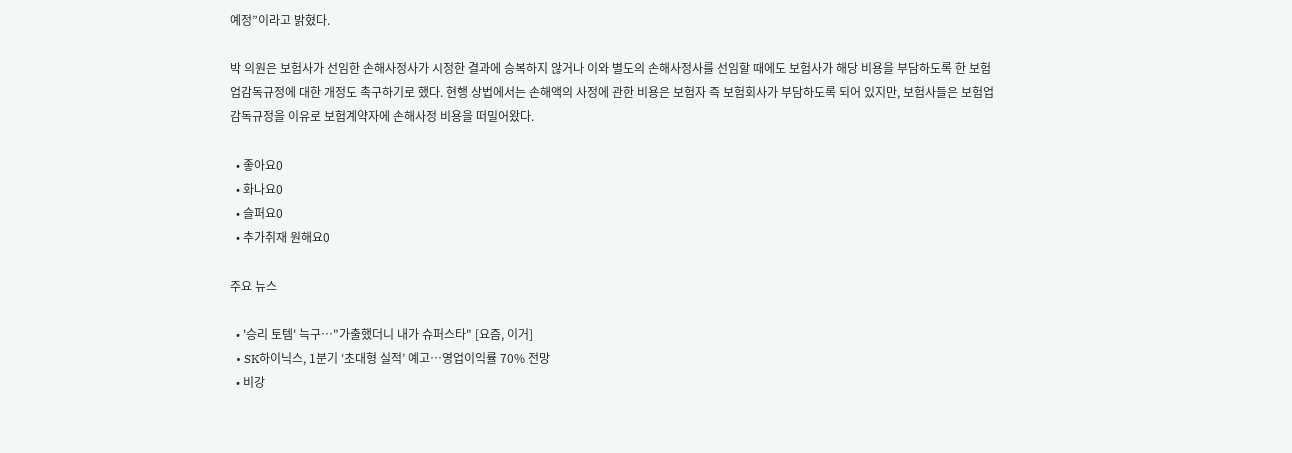예정”이라고 밝혔다.

박 의원은 보험사가 선임한 손해사정사가 시정한 결과에 승복하지 않거나 이와 별도의 손해사정사를 선임할 때에도 보험사가 해당 비용을 부담하도록 한 보험업감독규정에 대한 개정도 촉구하기로 했다. 현행 상법에서는 손해액의 사정에 관한 비용은 보험자 즉 보험회사가 부담하도록 되어 있지만, 보험사들은 보험업감독규정을 이유로 보험계약자에 손해사정 비용을 떠밀어왔다.

  • 좋아요0
  • 화나요0
  • 슬퍼요0
  • 추가취재 원해요0

주요 뉴스

  • '승리 토템' 늑구…"가출했더니 내가 슈퍼스타" [요즘, 이거]
  • SK하이닉스, 1분기 ‘초대형 실적’ 예고…영업이익률 70% 전망
  • 비강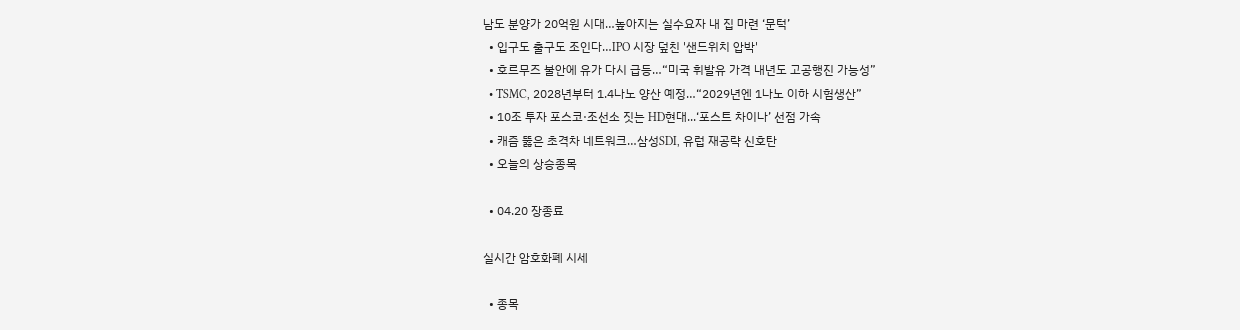남도 분양가 20억원 시대…높아지는 실수요자 내 집 마련 ‘문턱’
  • 입구도 출구도 조인다…IPO 시장 덮친 '샌드위치 압박'
  • 호르무즈 불안에 유가 다시 급등…“미국 휘발유 가격 내년도 고공행진 가능성”
  • TSMC, 2028년부터 1.4나노 양산 예정…“2029년엔 1나노 이하 시험생산”
  • 10조 투자 포스코·조선소 짓는 HD현대...‘포스트 차이나’ 선점 가속
  • 캐즘 뚫은 초격차 네트워크…삼성SDI, 유럽 재공략 신호탄
  • 오늘의 상승종목

  • 04.20 장종료

실시간 암호화폐 시세

  • 종목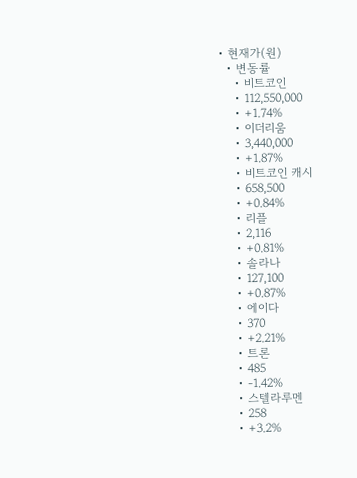• 현재가(원)
  • 변동률
    • 비트코인
    • 112,550,000
    • +1.74%
    • 이더리움
    • 3,440,000
    • +1.87%
    • 비트코인 캐시
    • 658,500
    • +0.84%
    • 리플
    • 2,116
    • +0.81%
    • 솔라나
    • 127,100
    • +0.87%
    • 에이다
    • 370
    • +2.21%
    • 트론
    • 485
    • -1.42%
    • 스텔라루멘
    • 258
    • +3.2%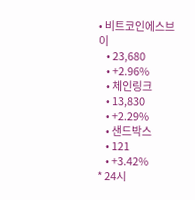• 비트코인에스브이
    • 23,680
    • +2.96%
    • 체인링크
    • 13,830
    • +2.29%
    • 샌드박스
    • 121
    • +3.42%
* 24시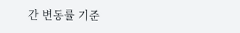간 변동률 기준